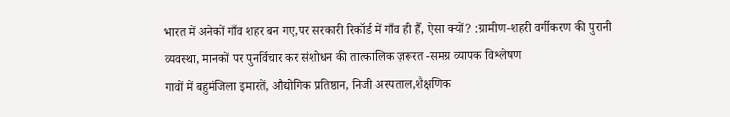भारत में अनेकों गाँव शहर बन गए,पर सरकारी रिकॉर्ड में गाँव ही हैँ, ऐसा क्यों? :ग्रामीण-शहरी वर्गीकरण की पुरानी व्यवस्था, मानकों पर पुनर्विचार कर संशोधन की तात्कालिक ज़रूरत -समग्र व्यापक विश्लेषण
गावों में बहुमंजिला इमारतें, औद्योगिक प्रतिष्ठान, निजी अस्पताल,शैक्षणिक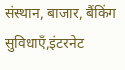संस्थान, बाजार, बैंकिंग सुविधाएँ,इंटरनेट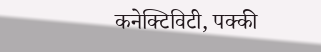कनेक्टिविटी, पक्की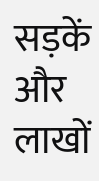सड़कें और लाखों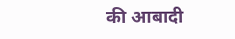की आबादी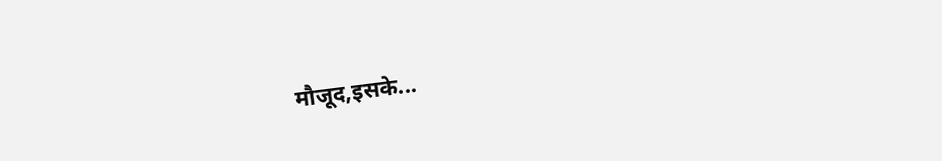मौजूद,इसके...